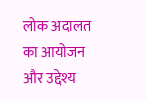लोक अदालत का आयोजन और उद्देश्य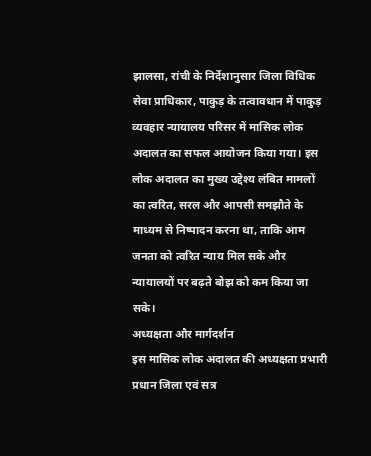झालसा, रांची के निर्देशानुसार जिला विधिक सेवा प्राधिकार, पाकुड़ के तत्वावधान में पाकुड़ व्यवहार न्यायालय परिसर में मासिक लोक अदालत का सफल आयोजन किया गया। इस लोक अदालत का मुख्य उद्देश्य लंबित मामलों का त्वरित, सरल और आपसी समझौते के माध्यम से निष्पादन करना था, ताकि आम जनता को त्वरित न्याय मिल सके और न्यायालयों पर बढ़ते बोझ को कम किया जा सके।
अध्यक्षता और मार्गदर्शन
इस मासिक लोक अदालत की अध्यक्षता प्रभारी प्रधान जिला एवं सत्र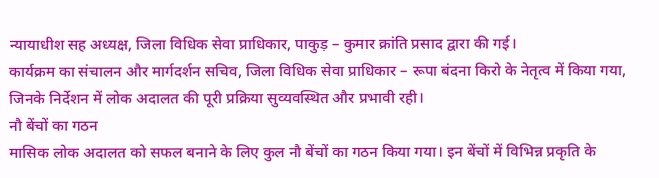न्यायाधीश सह अध्यक्ष, जिला विधिक सेवा प्राधिकार, पाकुड़ – कुमार क्रांति प्रसाद द्वारा की गई।
कार्यक्रम का संचालन और मार्गदर्शन सचिव, जिला विधिक सेवा प्राधिकार – रूपा बंदना किरो के नेतृत्व में किया गया, जिनके निर्देशन में लोक अदालत की पूरी प्रक्रिया सुव्यवस्थित और प्रभावी रही।
नौ बेंचों का गठन
मासिक लोक अदालत को सफल बनाने के लिए कुल नौ बेंचों का गठन किया गया। इन बेंचों में विभिन्न प्रकृति के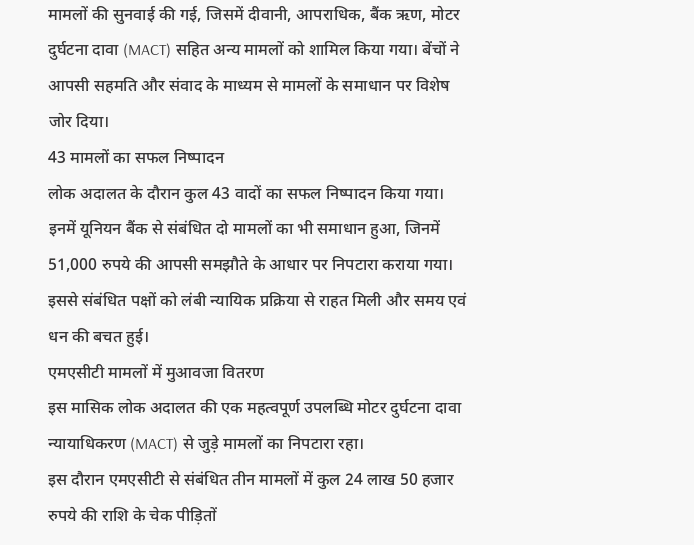मामलों की सुनवाई की गई, जिसमें दीवानी, आपराधिक, बैंक ऋण, मोटर दुर्घटना दावा (MACT) सहित अन्य मामलों को शामिल किया गया। बेंचों ने आपसी सहमति और संवाद के माध्यम से मामलों के समाधान पर विशेष जोर दिया।
43 मामलों का सफल निष्पादन
लोक अदालत के दौरान कुल 43 वादों का सफल निष्पादन किया गया। इनमें यूनियन बैंक से संबंधित दो मामलों का भी समाधान हुआ, जिनमें 51,000 रुपये की आपसी समझौते के आधार पर निपटारा कराया गया। इससे संबंधित पक्षों को लंबी न्यायिक प्रक्रिया से राहत मिली और समय एवं धन की बचत हुई।
एमएसीटी मामलों में मुआवजा वितरण
इस मासिक लोक अदालत की एक महत्वपूर्ण उपलब्धि मोटर दुर्घटना दावा न्यायाधिकरण (MACT) से जुड़े मामलों का निपटारा रहा।
इस दौरान एमएसीटी से संबंधित तीन मामलों में कुल 24 लाख 50 हजार रुपये की राशि के चेक पीड़ितों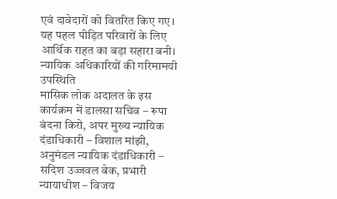एवं दावेदारों को वितरित किए गए। यह पहल पीड़ित परिवारों के लिए आर्थिक राहत का बड़ा सहारा बनी।
न्यायिक अधिकारियों की गरिमामयी उपस्थिति
मासिक लोक अदालत के इस कार्यक्रम में डालसा सचिव – रूपा बंदना किरो, अपर मुख्य न्यायिक दंडाधिकारी – विशाल मांझी, अनुमंडल न्यायिक दंडाधिकारी – सदिश उज्जवल बेक, प्रभारी न्यायाधीश – विजय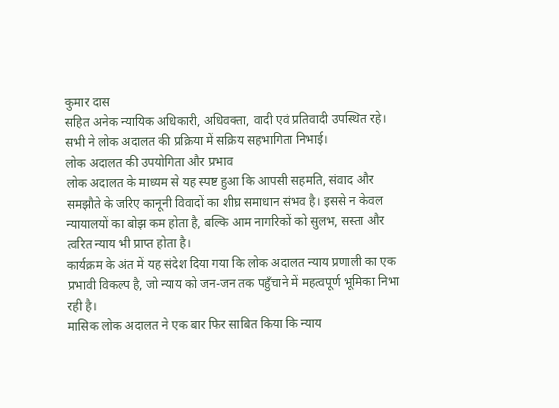कुमार दास
सहित अनेक न्यायिक अधिकारी, अधिवक्ता, वादी एवं प्रतिवादी उपस्थित रहे। सभी ने लोक अदालत की प्रक्रिया में सक्रिय सहभागिता निभाई।
लोक अदालत की उपयोगिता और प्रभाव
लोक अदालत के माध्यम से यह स्पष्ट हुआ कि आपसी सहमति, संवाद और समझौते के जरिए कानूनी विवादों का शीघ्र समाधान संभव है। इससे न केवल न्यायालयों का बोझ कम होता है, बल्कि आम नागरिकों को सुलभ, सस्ता और त्वरित न्याय भी प्राप्त होता है।
कार्यक्रम के अंत में यह संदेश दिया गया कि लोक अदालत न्याय प्रणाली का एक प्रभावी विकल्प है, जो न्याय को जन-जन तक पहुँचाने में महत्वपूर्ण भूमिका निभा रही है।
मासिक लोक अदालत ने एक बार फिर साबित किया कि न्याय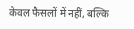केवल फैसलों में नहीं, बल्कि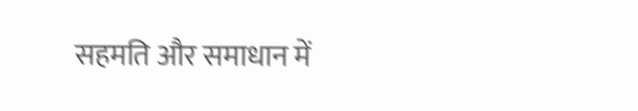सहमति और समाधान में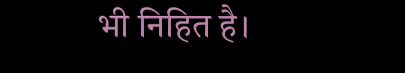भी निहित है।